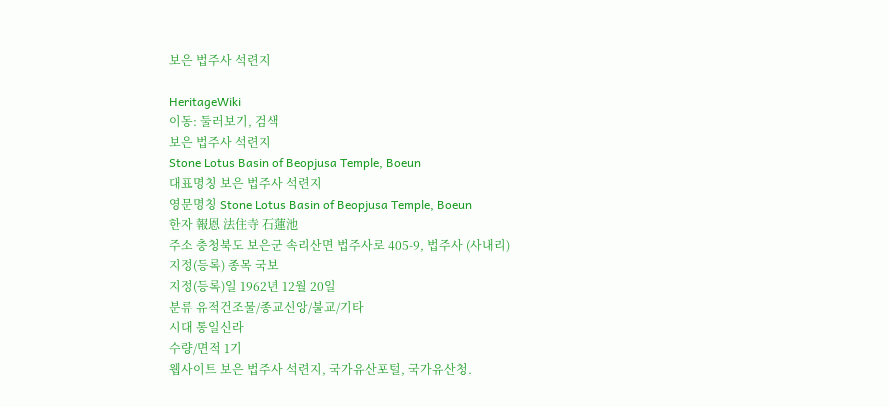보은 법주사 석련지

HeritageWiki
이동: 둘러보기, 검색
보은 법주사 석련지
Stone Lotus Basin of Beopjusa Temple, Boeun
대표명칭 보은 법주사 석련지
영문명칭 Stone Lotus Basin of Beopjusa Temple, Boeun
한자 報恩 法住寺 石蓮池
주소 충청북도 보은군 속리산면 법주사로 405-9, 법주사 (사내리)
지정(등록) 종목 국보
지정(등록)일 1962년 12월 20일
분류 유적건조물/종교신앙/불교/기타
시대 통일신라
수량/면적 1기
웹사이트 보은 법주사 석련지, 국가유산포털, 국가유산청.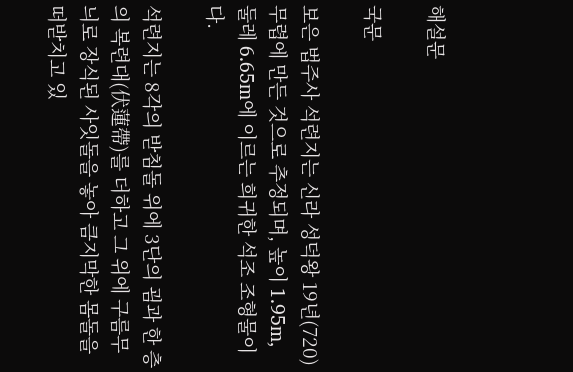해설문

국문

보은 법주사 석련지는 신라 성덕왕 19년(720) 무렵에 만든 것으로 추정되며, 높이 1.95m, 둘레 6.65m에 이르는 희귀한 석조 조형물이다.

석련지는 8각의 받침돌 위에 3단의 굄과 한 층의 복련대(伏蓮帶)를 더하고 그 위에 구름무늬로 장식된 사잇돌을 놓아 큼지막한 몸돌을 떠받치고 있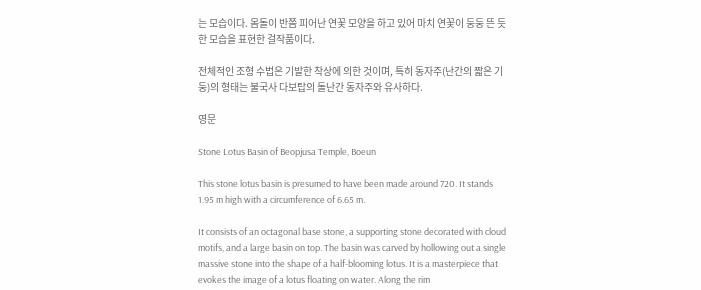는 모습이다. 몸돌이 반쯤 피어난 연꽃 모양을 하고 있어 마치 연꽃이 둥둥 뜬 듯한 모습을 표현한 걸작품이다.

전체적인 조형 수법은 기발한 착상에 의한 것이며, 특히 동자주(난간의 짧은 기둥)의 형태는 불국사 다보탑의 돌난간 동자주와 유사하다.

영문

Stone Lotus Basin of Beopjusa Temple, Boeun

This stone lotus basin is presumed to have been made around 720. It stands 1.95 m high with a circumference of 6.65 m.

It consists of an octagonal base stone, a supporting stone decorated with cloud motifs, and a large basin on top. The basin was carved by hollowing out a single massive stone into the shape of a half-blooming lotus. It is a masterpiece that evokes the image of a lotus floating on water. Along the rim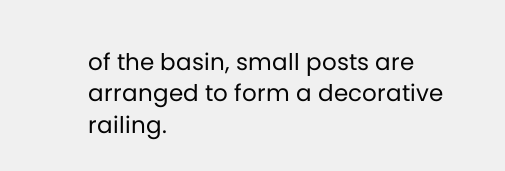of the basin, small posts are arranged to form a decorative railing.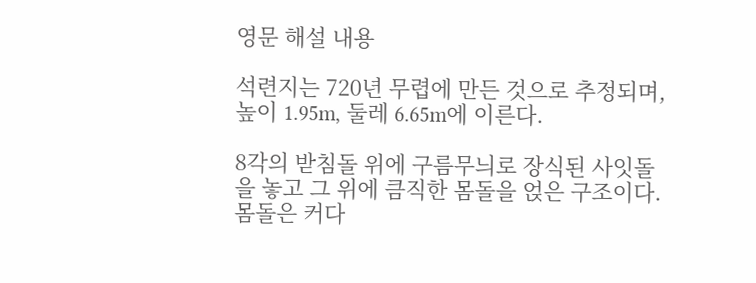영문 해설 내용

석련지는 720년 무렵에 만든 것으로 추정되며, 높이 1.95m, 둘레 6.65m에 이른다.

8각의 받침돌 위에 구름무늬로 장식된 사잇돌을 놓고 그 위에 큼직한 몸돌을 얹은 구조이다. 몸돌은 커다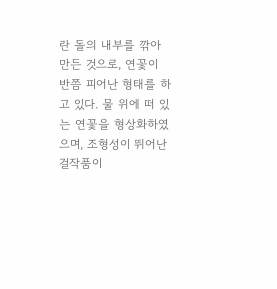란 돌의 내부를 깎아 만든 것으로, 연꽃이 반쯤 피어난 형태를 하고 있다. 물 위에 떠 있는 연꽃을 형상화하였으며, 조형성이 뛰어난 걸작품이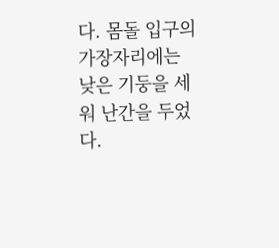다. 몸돌 입구의 가장자리에는 낮은 기둥을 세워 난간을 두었다.